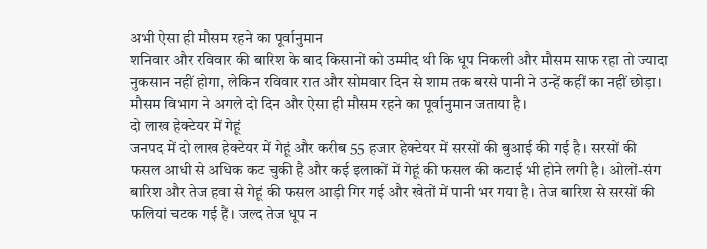अभी ऐसा ही मौसम रहने का पूर्वानुमान
शनिवार और रविवार की बारिश के बाद किसानों को उम्मीद थी कि धूप निकली और मौसम साफ रहा तो ज्यादा नुकसान नहीं होगा, लेकिन रविवार रात और सोमवार दिन से शाम तक बरसे पानी ने उन्हें कहीं का नहीं छोड़ा। मौसम विभाग ने अगले दो दिन और ऐसा ही मौसम रहने का पूर्वानुमान जताया है।
दो लाख हेक्टेयर में गेहूं
जनपद में दो लाख हेक्टेयर में गेहूं और करीब 55 हजार हेक्टेयर में सरसों की बुआई की गई है। सरसों की फसल आधी से अधिक कट चुकी है और कई इलाकों में गेहूं की फसल की कटाई भी होने लगी है। ओलों-संग बारिश और तेज हवा से गेहूं की फसल आड़ी गिर गई और खेतों में पानी भर गया है। तेज बारिश से सरसों की फलियां चटक गई हैं। जल्द तेज धूप न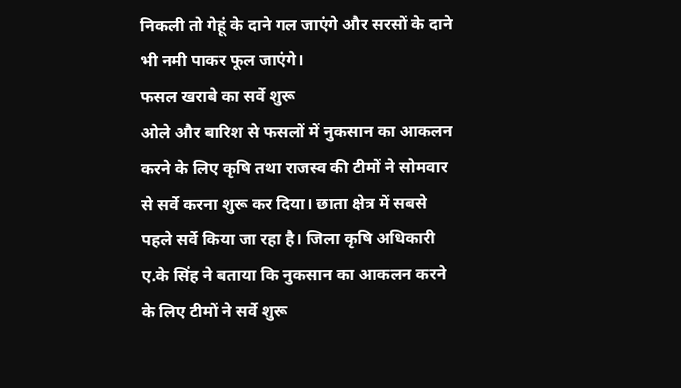निकली तो गेहूं के दाने गल जाएंगे और सरसों के दाने भी नमी पाकर फूल जाएंगे।
फसल खराबे का सर्वे शुरू
ओले और बारिश से फसलों में नुकसान का आकलन करने के लिए कृषि तथा राजस्व की टीमों ने सोमवार से सर्वे करना शुरू कर दिया। छाता क्षेत्र में सबसे पहले सर्वे किया जा रहा है। जिला कृषि अधिकारी ए.के सिंह ने बताया कि नुकसान का आकलन करने के लिए टीमों ने सर्वे शुरू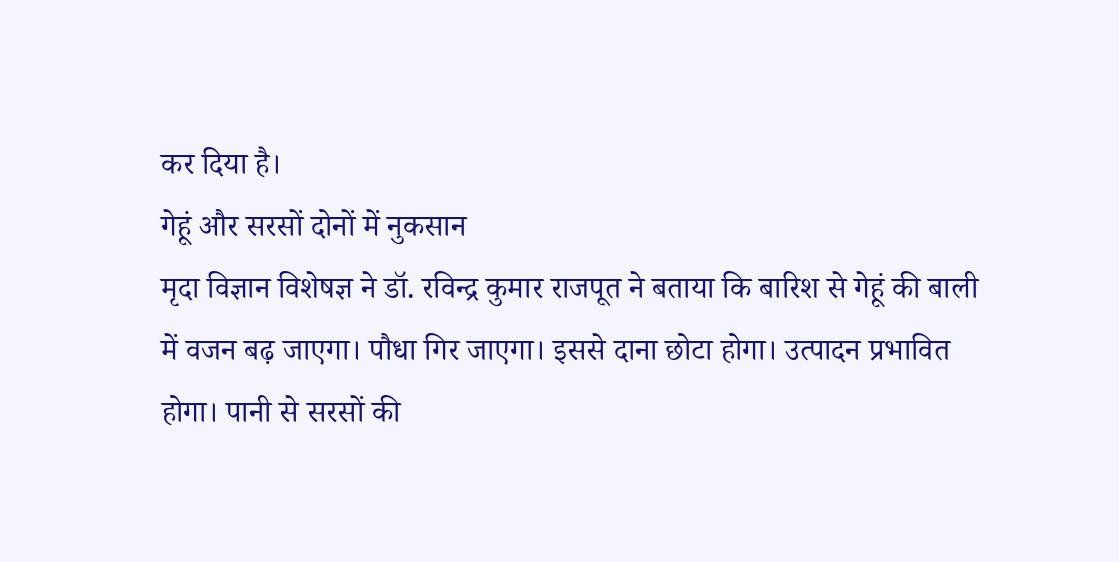कर दिया है।
गेहूं और सरसों दोनों में नुकसान
मृदा विज्ञान विशेषज्ञ ने डॉ. रविन्द्र कुमार राजपूत ने बताया कि बारिश से गेहूं की बाली में वजन बढ़ जाएगा। पौधा गिर जाएगा। इससे दाना छोटा होगा। उत्पादन प्रभावित होगा। पानी से सरसों की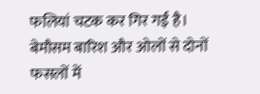फलियां चटक कर गिर गईं है। बेमौसम बारिश और ओलों से दोनों फसलों में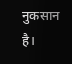नुकसान है।